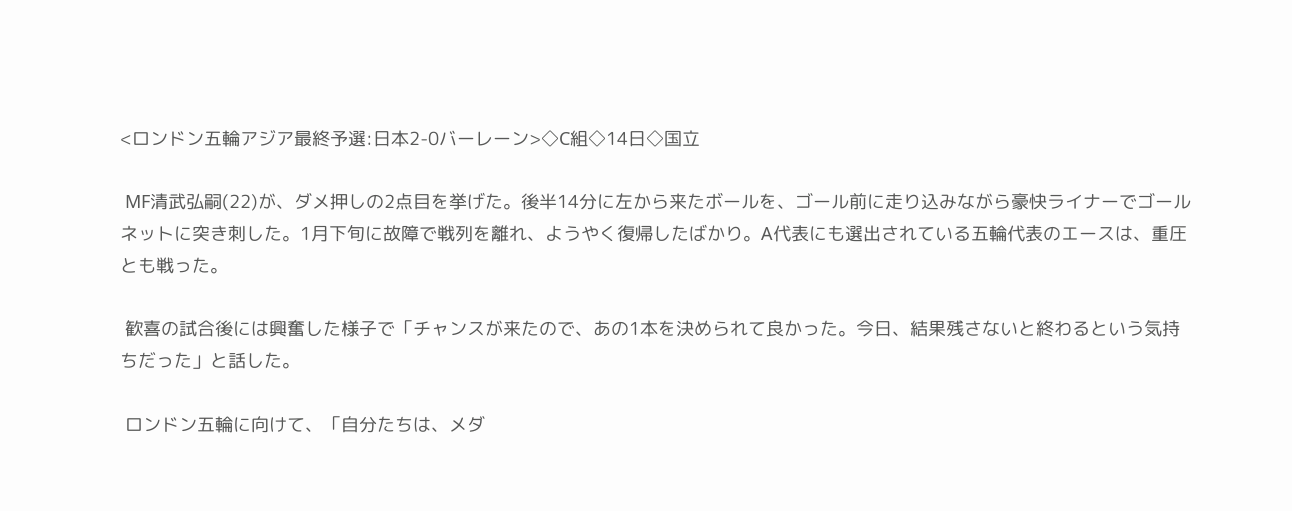<ロンドン五輪アジア最終予選:日本2-0バーレーン>◇C組◇14日◇国立

 MF清武弘嗣(22)が、ダメ押しの2点目を挙げた。後半14分に左から来たボールを、ゴール前に走り込みながら豪快ライナーでゴールネットに突き刺した。1月下旬に故障で戦列を離れ、ようやく復帰したばかり。A代表にも選出されている五輪代表のエースは、重圧とも戦った。

 歓喜の試合後には興奮した様子で「チャンスが来たので、あの1本を決められて良かった。今日、結果残さないと終わるという気持ちだった」と話した。

 ロンドン五輪に向けて、「自分たちは、メダ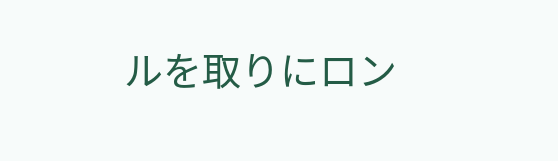ルを取りにロン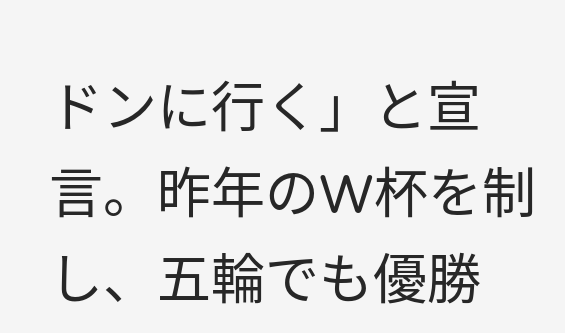ドンに行く」と宣言。昨年のW杯を制し、五輪でも優勝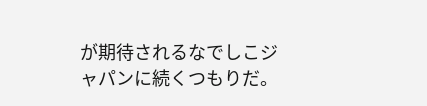が期待されるなでしこジャパンに続くつもりだ。